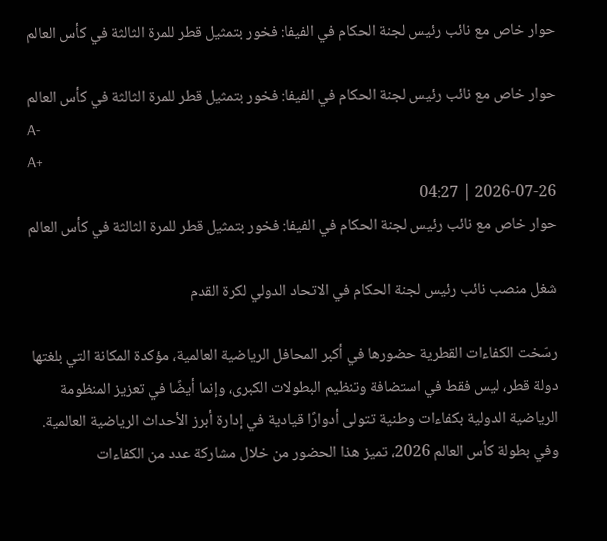حوار خاص مع نائب رئيس لجنة الحكام في الفيفا: فخور بتمثيل قطر للمرة الثالثة في كأس العالم

حوار خاص مع نائب رئيس لجنة الحكام في الفيفا: فخور بتمثيل قطر للمرة الثالثة في كأس العالم
A-
A+
2026-07-26 | 04:27
حوار خاص مع نائب رئيس لجنة الحكام في الفيفا: فخور بتمثيل قطر للمرة الثالثة في كأس العالم

شغل منصب نائب رئيس لجنة الحكام في الاتحاد الدولي لكرة القدم

رسّخت الكفاءات القطرية حضورها في أكبر المحافل الرياضية العالمية، مؤكدة المكانة التي بلغتها دولة قطر، ليس فقط في استضافة وتنظيم البطولات الكبرى، وإنما أيضًا في تعزيز المنظومة الرياضية الدولية بكفاءات وطنية تتولى أدوارًا قيادية في إدارة أبرز الأحداث الرياضية العالمية.
وفي بطولة كأس العالم 2026، تميز هذا الحضور من خلال مشاركة عدد من الكفاءات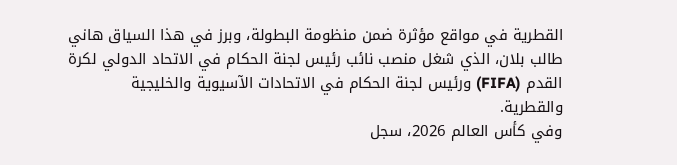القطرية في مواقع مؤثرة ضمن منظومة البطولة، وبرز في هذا السياق هاني طالب بلان، الذي شغل منصب نائب رئيس لجنة الحكام في الاتحاد الدولي لكرة القدم (FIFA) ورئيس لجنة الحكام في الاتحادات الآسيوية والخليجية والقطرية.
وفي كأس العالم 2026، سجل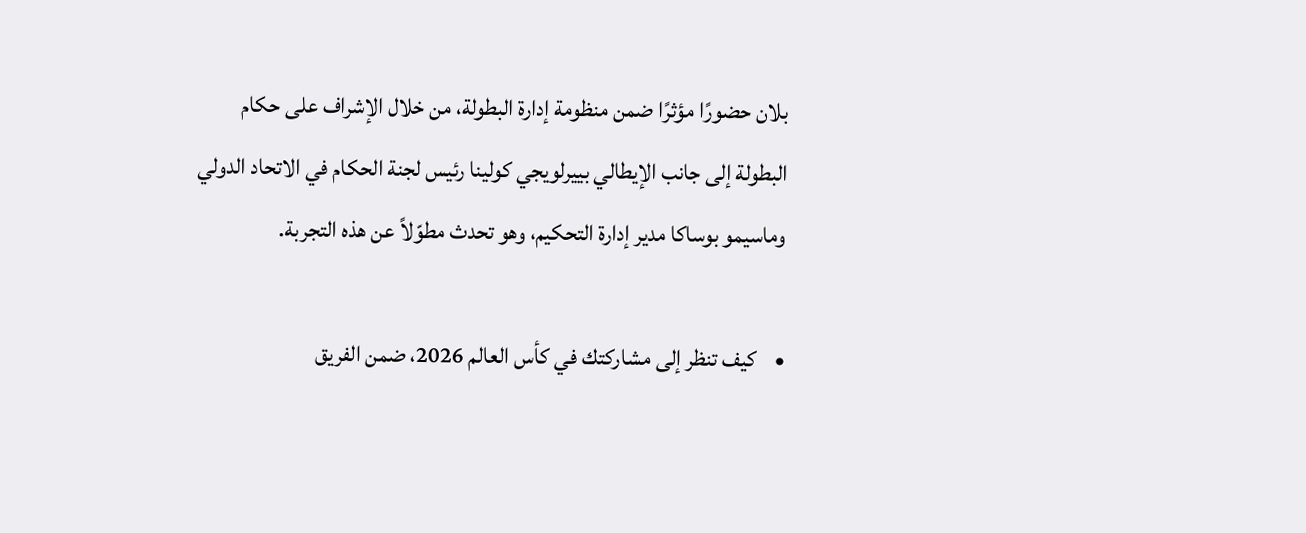بلان حضورًا مؤثرًا ضمن منظومة إدارة البطولة، من خلال الإشراف على حكام البطولة إلى جانب الإيطالي بييرلويجي كولينا رئيس لجنة الحكام في الاتحاد الدولي وماسيمو بوساكا مدير إدارة التحكيم، وهو تحدث مطوّلاً عن هذه التجربة.

•    كيف تنظر إلى مشاركتك في كأس العالم 2026، ضمن الفريق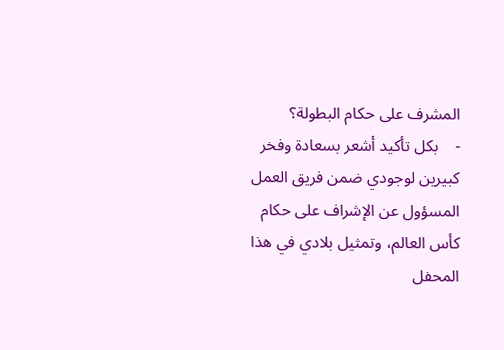المشرف على حكام البطولة؟
-    بكل تأكيد أشعر بسعادة وفخر كبيرين لوجودي ضمن فريق العمل المسؤول عن الإشراف على حكام كأس العالم، وتمثيل بلادي في هذا المحفل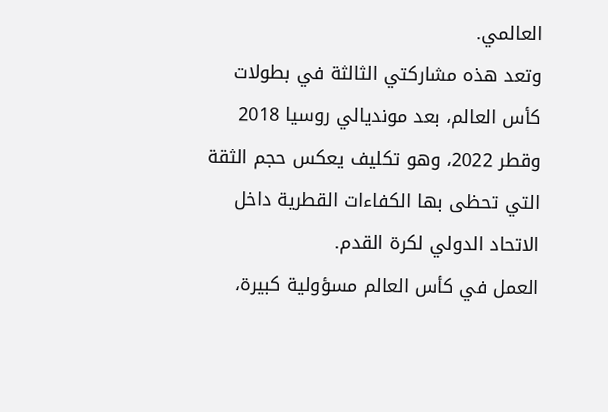العالمي.
وتعد هذه مشاركتي الثالثة في بطولات كأس العالم، بعد مونديالي روسيا 2018 وقطر 2022، وهو تكليف يعكس حجم الثقة التي تحظى بها الكفاءات القطرية داخل الاتحاد الدولي لكرة القدم.
العمل في كأس العالم مسؤولية كبيرة،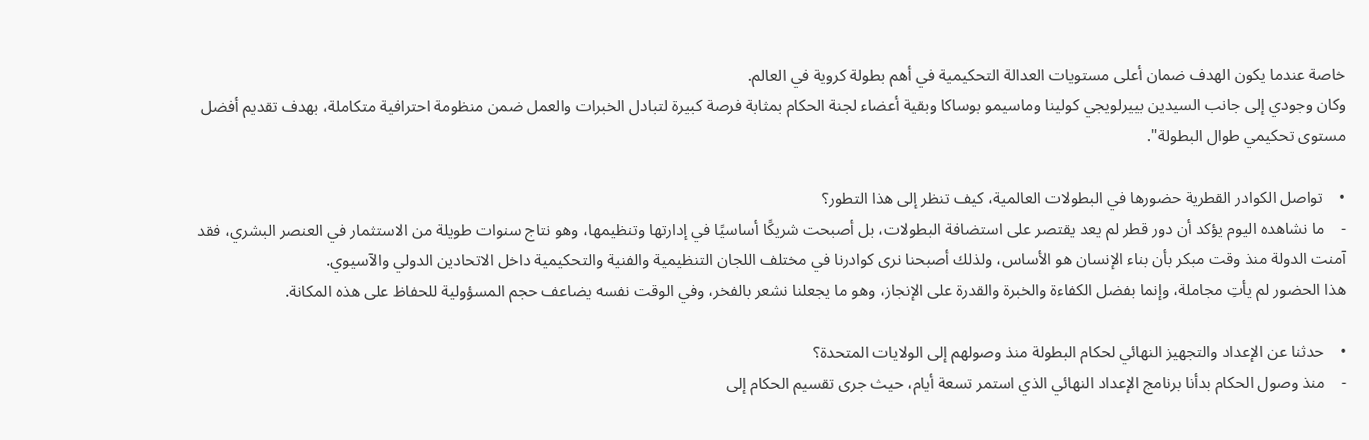خاصة عندما يكون الهدف ضمان أعلى مستويات العدالة التحكيمية في أهم بطولة كروية في العالم.
وكان وجودي إلى جانب السيدين بييرلويجي كولينا وماسيمو بوساكا وبقية أعضاء لجنة الحكام بمثابة فرصة كبيرة لتبادل الخبرات والعمل ضمن منظومة احترافية متكاملة، بهدف تقديم أفضل مستوى تحكيمي طوال البطولة".

•    تواصل الكوادر القطرية حضورها في البطولات العالمية، كيف تنظر إلى هذا التطور؟
-    ما نشاهده اليوم يؤكد أن دور قطر لم يعد يقتصر على استضافة البطولات، بل أصبحت شريكًا أساسيًا في إدارتها وتنظيمها، وهو نتاج سنوات طويلة من الاستثمار في العنصر البشري، فقد آمنت الدولة منذ وقت مبكر بأن بناء الإنسان هو الأساس، ولذلك أصبحنا نرى كوادرنا في مختلف اللجان التنظيمية والفنية والتحكيمية داخل الاتحادين الدولي والآسيوي.
هذا الحضور لم يأتِ مجاملة، وإنما بفضل الكفاءة والخبرة والقدرة على الإنجاز، وهو ما يجعلنا نشعر بالفخر، وفي الوقت نفسه يضاعف حجم المسؤولية للحفاظ على هذه المكانة.

•    حدثنا عن الإعداد والتجهيز النهائي لحكام البطولة منذ وصولهم إلى الولايات المتحدة؟
-    منذ وصول الحكام بدأنا برنامج الإعداد النهائي الذي استمر تسعة أيام، حيث جرى تقسيم الحكام إلى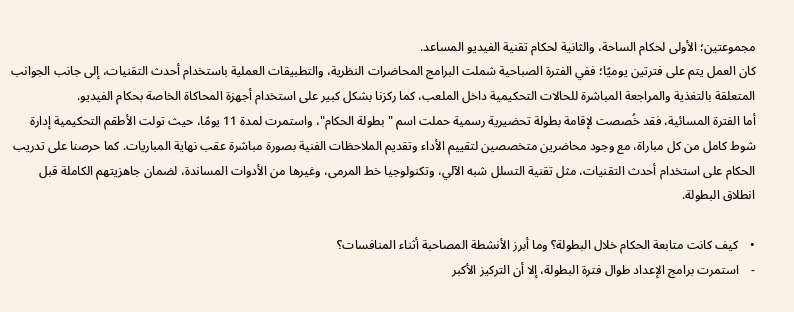مجموعتين؛ الأولى لحكام الساحة، والثانية لحكام تقنية الفيديو المساعد.
كان العمل يتم على فترتين يوميًا؛ ففي الفترة الصباحية شملت البرامج المحاضرات النظرية، والتطبيقات العملية باستخدام أحدث التقنيات، إلى جانب الجوانب المتعلقة بالتغذية والمراجعة المباشرة للحالات التحكيمية داخل الملعب، كما ركزنا بشكل كبير على استخدام أجهزة المحاكاة الخاصة بحكام الفيديو.
أما الفترة المسائية، فقد خُصصت لإقامة بطولة تحضيرية رسمية حملت اسم "بطولة الحكام"، واستمرت لمدة 11 يومًا، حيث تولت الأطقم التحكيمية إدارة شوط كامل من كل مباراة، مع وجود محاضرين متخصصين لتقييم الأداء وتقديم الملاحظات الفنية بصورة مباشرة عقب نهاية المباريات. كما حرصنا على تدريب الحكام على استخدام أحدث التقنيات، مثل تقنية التسلل شبه الآلي، وتكنولوجيا خط المرمى، وغيرها من الأدوات المساندة، لضمان جاهزيتهم الكاملة قبل انطلاق البطولة.

•    كيف كانت متابعة الحكام خلال البطولة؟ وما أبرز الأنشطة المصاحبة أثناء المنافسات؟
-    استمرت برامج الإعداد طوال فترة البطولة، إلا أن التركيز الأكبر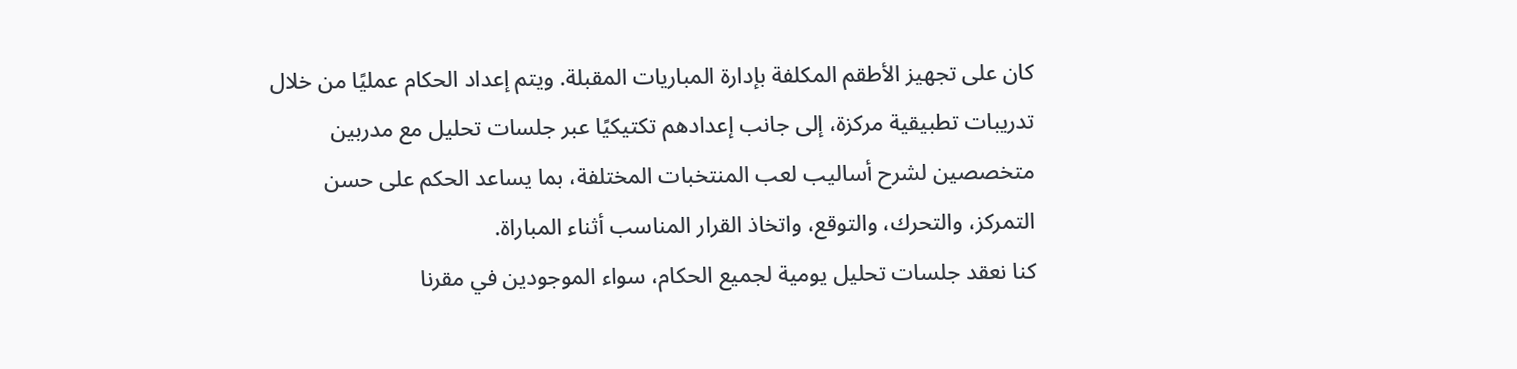كان على تجهيز الأطقم المكلفة بإدارة المباريات المقبلة. ويتم إعداد الحكام عمليًا من خلال تدريبات تطبيقية مركزة، إلى جانب إعدادهم تكتيكيًا عبر جلسات تحليل مع مدربين متخصصين لشرح أساليب لعب المنتخبات المختلفة، بما يساعد الحكم على حسن التمركز، والتحرك، والتوقع، واتخاذ القرار المناسب أثناء المباراة.
كنا نعقد جلسات تحليل يومية لجميع الحكام، سواء الموجودين في مقرنا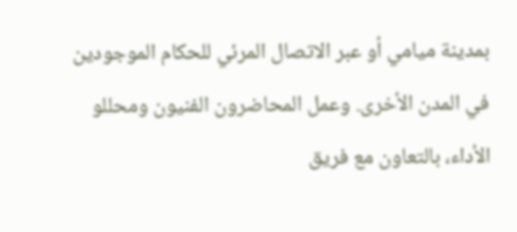بمدينة ميامي أو عبر الاتصال المرئي للحكام الموجودين في المدن الأخرى. وعمل المحاضرون الفنيون ومحللو الأداء، بالتعاون مع فريق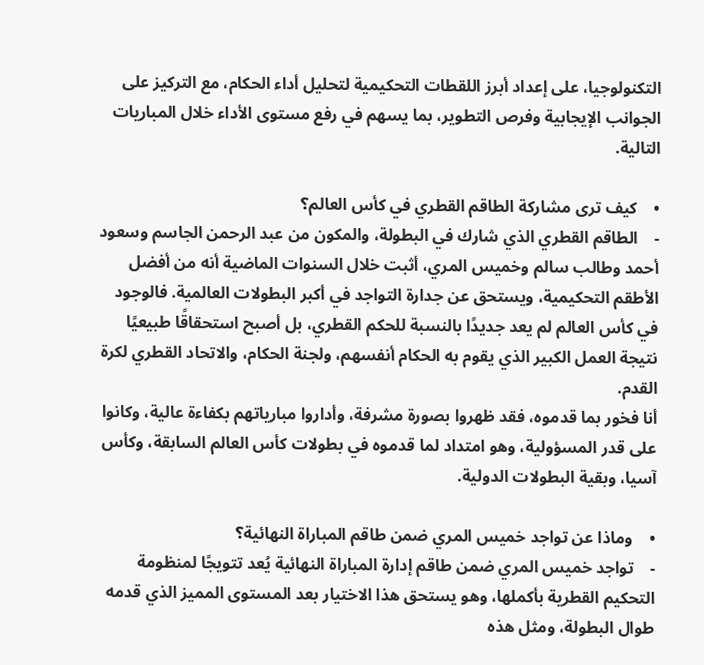التكنولوجيا، على إعداد أبرز اللقطات التحكيمية لتحليل أداء الحكام، مع التركيز على الجوانب الإيجابية وفرص التطوير، بما يسهم في رفع مستوى الأداء خلال المباريات التالية.

•    كيف ترى مشاركة الطاقم القطري في كأس العالم؟
-    الطاقم القطري الذي شارك في البطولة، والمكون من عبد الرحمن الجاسم وسعود أحمد وطالب سالم وخميس المري، أثبت خلال السنوات الماضية أنه من أفضل الأطقم التحكيمية، ويستحق عن جدارة التواجد في أكبر البطولات العالمية. فالوجود في كأس العالم لم يعد جديدًا بالنسبة للحكم القطري، بل أصبح استحقاقًا طبيعيًا نتيجة العمل الكبير الذي يقوم به الحكام أنفسهم، ولجنة الحكام، والاتحاد القطري لكرة القدم.
أنا فخور بما قدموه، فقد ظهروا بصورة مشرفة، وأداروا مبارياتهم بكفاءة عالية، وكانوا على قدر المسؤولية، وهو امتداد لما قدموه في بطولات كأس العالم السابقة، وكأس آسيا، وبقية البطولات الدولية.

•    وماذا عن تواجد خميس المري ضمن طاقم المباراة النهائية؟
-    تواجد خميس المري ضمن طاقم إدارة المباراة النهائية يُعد تتويجًا لمنظومة التحكيم القطرية بأكملها، وهو يستحق هذا الاختيار بعد المستوى المميز الذي قدمه طوال البطولة، ومثل هذه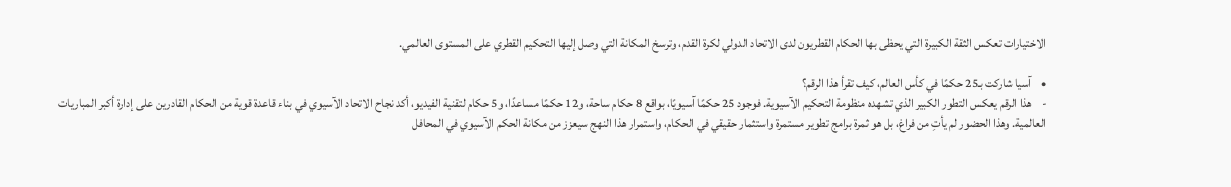الاختيارات تعكس الثقة الكبيرة التي يحظى بها الحكام القطريون لدى الاتحاد الدولي لكرة القدم، وترسخ المكانة التي وصل إليها التحكيم القطري على المستوى العالمي.

•    آسيا شاركت بـ25 حكمًا في كأس العالم، كيف تقرأ هذا الرقم؟
-    هذا الرقم يعكس التطور الكبير الذي تشهده منظومة التحكيم الآسيوية. فوجود 25 حكمًا آسيويًا، بواقع 8 حكام ساحة، و12 حكمًا مساعدًا، و5 حكام لتقنية الفيديو، أكد نجاح الاتحاد الآسيوي في بناء قاعدة قوية من الحكام القادرين على إدارة أكبر المباريات العالمية. وهذا الحضور لم يأتِ من فراغ، بل هو ثمرة برامج تطوير مستمرة واستثمار حقيقي في الحكام، واستمرار هذا النهج سيعزز من مكانة الحكم الآسيوي في المحافل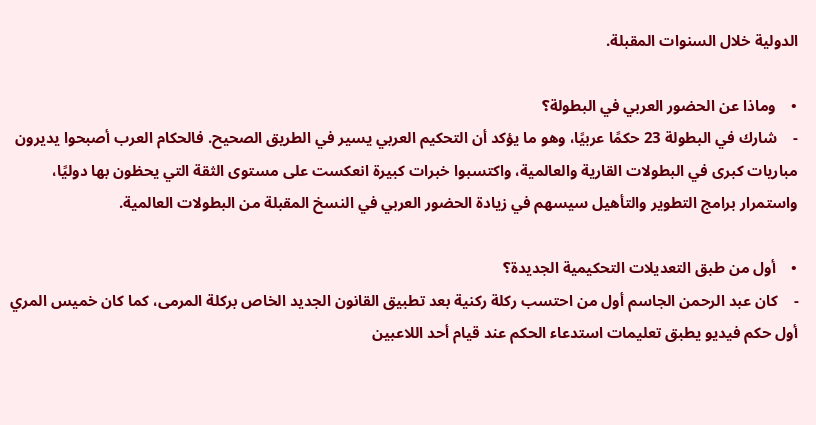الدولية خلال السنوات المقبلة.

•    وماذا عن الحضور العربي في البطولة؟
-    شارك في البطولة 23 حكمًا عربيًا، وهو ما يؤكد أن التحكيم العربي يسير في الطريق الصحيح. فالحكام العرب أصبحوا يديرون مباريات كبرى في البطولات القارية والعالمية، واكتسبوا خبرات كبيرة انعكست على مستوى الثقة التي يحظون بها دوليًا، واستمرار برامج التطوير والتأهيل سيسهم في زيادة الحضور العربي في النسخ المقبلة من البطولات العالمية.

•    أول من طبق التعديلات التحكيمية الجديدة؟
-    كان عبد الرحمن الجاسم أول من احتسب ركلة ركنية بعد تطبيق القانون الجديد الخاص بركلة المرمى، كما كان خميس المري أول حكم فيديو يطبق تعليمات استدعاء الحكم عند قيام أحد اللاعبين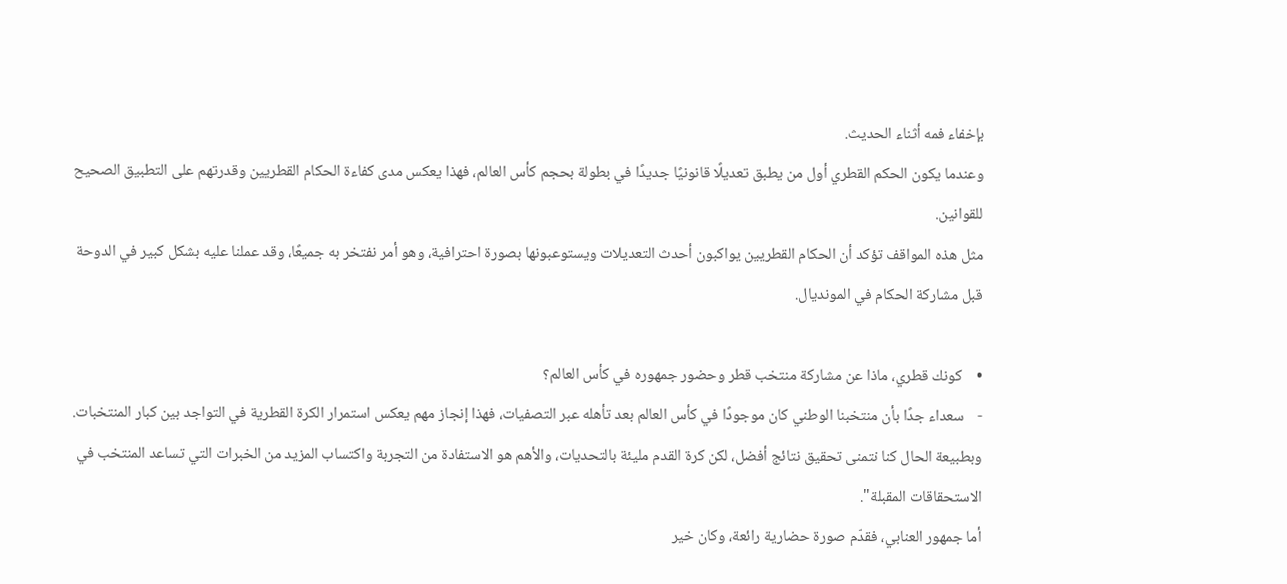بإخفاء فمه أثناء الحديث.
وعندما يكون الحكم القطري أول من يطبق تعديلًا قانونيًا جديدًا في بطولة بحجم كأس العالم، فهذا يعكس مدى كفاءة الحكام القطريين وقدرتهم على التطبيق الصحيح للقوانين.
مثل هذه المواقف تؤكد أن الحكام القطريين يواكبون أحدث التعديلات ويستوعبونها بصورة احترافية، وهو أمر نفتخر به جميعًا، وقد عملنا عليه بشكل كبير في الدوحة قبل مشاركة الحكام في المونديال.

•    كونك قطري، ماذا عن مشاركة منتخب قطر وحضور جمهوره في كأس العالم؟
-    سعداء جدًا بأن منتخبنا الوطني كان موجودًا في كأس العالم بعد تأهله عبر التصفيات، فهذا إنجاز مهم يعكس استمرار الكرة القطرية في التواجد بين كبار المنتخبات.
وبطبيعة الحال كنا نتمنى تحقيق نتائج أفضل، لكن كرة القدم مليئة بالتحديات، والأهم هو الاستفادة من التجربة واكتساب المزيد من الخبرات التي تساعد المنتخب في الاستحقاقات المقبلة".
أما جمهور العنابي، فقدّم صورة حضارية رائعة، وكان خير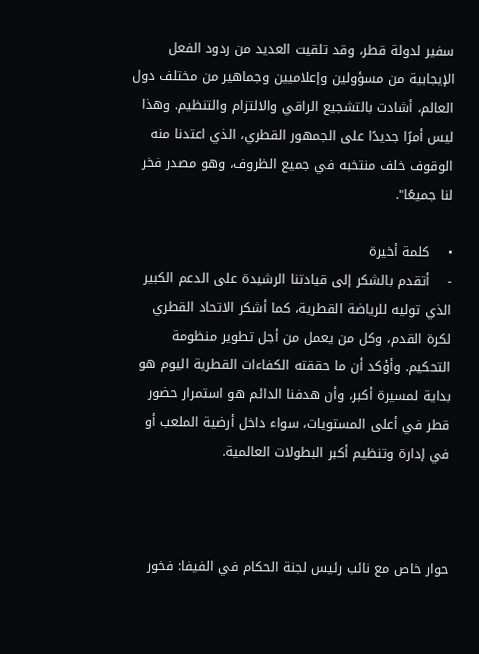سفير لدولة قطر، وقد تلقيت العديد من ردود الفعل الإيجابية من مسؤولين وإعلاميين وجماهير من مختلف دول العالم، أشادت بالتشجيع الراقي والالتزام والتنظيم. وهذا ليس أمرًا جديدًا على الجمهور القطري، الذي اعتدنا منه الوقوف خلف منتخبه في جميع الظروف، وهو مصدر فخر لنا جميعًا".

•    كلمة أخيرة
-    أتقدم بالشكر إلى قيادتنا الرشيدة على الدعم الكبير الذي توليه للرياضة القطرية، كما أشكر الاتحاد القطري لكرة القدم، وكل من يعمل من أجل تطوير منظومة التحكيم. وأؤكد أن ما حققته الكفاءات القطرية اليوم هو بداية لمسيرة أكبر، وأن هدفنا الدائم هو استمرار حضور قطر في أعلى المستويات، سواء داخل أرضية الملعب أو في إدارة وتنظيم أكبر البطولات العالمية.



حوار خاص مع نائب رئيس لجنة الحكام في الفيفا: فخور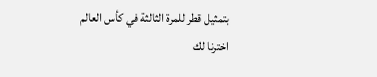بتمثيل قطر للمرة الثالثة في كأس العالم
اخترنا لك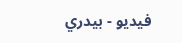فيديو - بيدري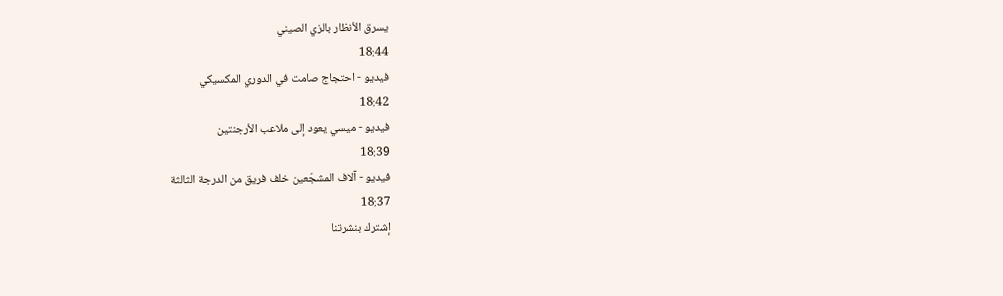يسرق الأنظار بالزي الصيني
18:44
فيديو - احتجاج صامت في الدوري المكسيكي
18:42
فيديو - ميسي يعود إلى ملاعب الأرجنتين
18:39
فيديو - آلاف المشجّعين خلف فريق من الدرجة الثالثة
18:37
إشترك بنشرتنا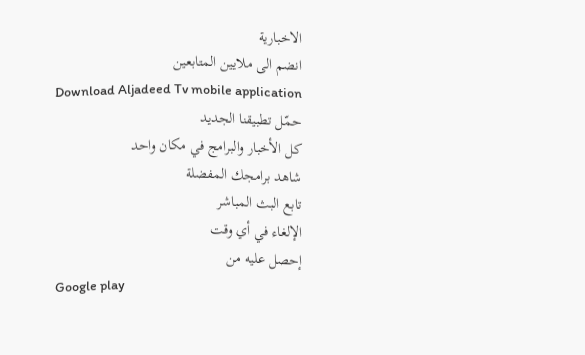الاخبارية
انضم الى ملايين المتابعين
Download Aljadeed Tv mobile application
حمّل تطبيقنا الجديد
كل الأخبار والبرامج في مكان واحد
شاهد برامجك المفضلة
تابع البث المباشر
الإلغاء في أي وقت
إحصل عليه من
Google play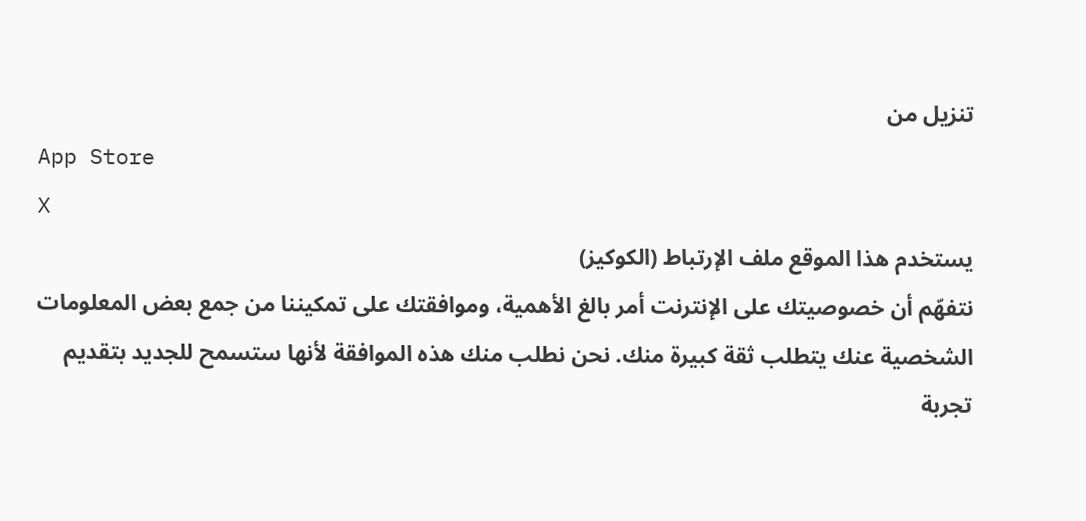تنزيل من
App Store
X
يستخدم هذا الموقع ملف الإرتباط (الكوكيز)
نتفهّم أن خصوصيتك على الإنترنت أمر بالغ الأهمية، وموافقتك على تمكيننا من جمع بعض المعلومات الشخصية عنك يتطلب ثقة كبيرة منك. نحن نطلب منك هذه الموافقة لأنها ستسمح للجديد بتقديم تجربة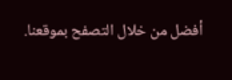أفضل من خلال التصفح بموقعنا.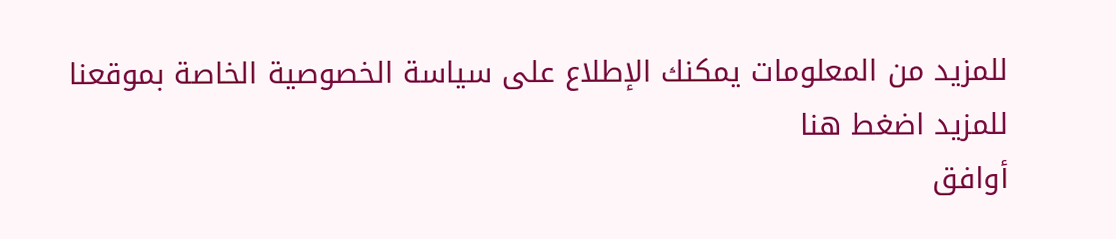للمزيد من المعلومات يمكنك الإطلاع على سياسة الخصوصية الخاصة بموقعنا للمزيد اضغط هنا
أوافق